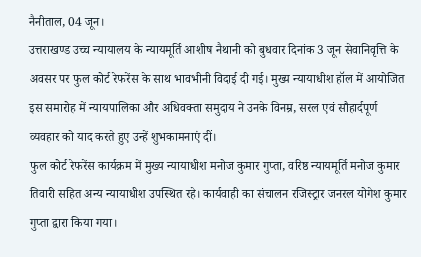नैनीताल, 04 जून।
उत्तराखण्ड उच्च न्यायालय के न्यायमूर्ति आशीष नैथानी को बुधवार दिनांक 3 जून सेवानिवृत्ति के अवसर पर फुल कोर्ट रेफरेंस के साथ भावभीनी विदाई दी गई। मुख्य न्यायाधीश हॉल में आयोजित इस समारोह में न्यायपालिका और अधिवक्ता समुदाय ने उनके विनम्र, सरल एवं सौहार्दपूर्ण व्यवहार को याद करते हुए उन्हें शुभकामनाएं दीं।
फुल कोर्ट रेफरेंस कार्यक्रम में मुख्य न्यायाधीश मनोज कुमार गुप्ता, वरिष्ठ न्यायमूर्ति मनोज कुमार तिवारी सहित अन्य न्यायाधीश उपस्थित रहे। कार्यवाही का संचालन रजिस्ट्रार जनरल योगेश कुमार गुप्ता द्वारा किया गया।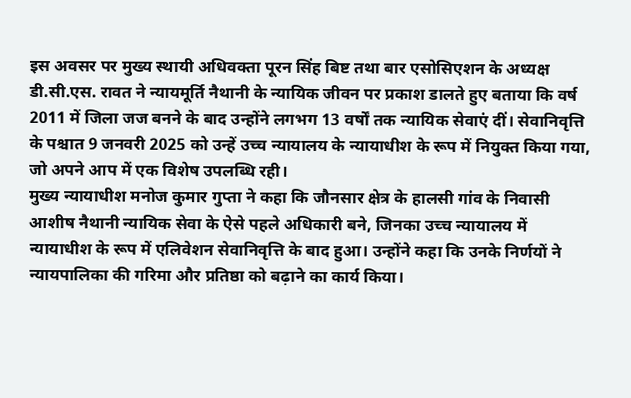इस अवसर पर मुख्य स्थायी अधिवक्ता पूरन सिंह बिष्ट तथा बार एसोसिएशन के अध्यक्ष डी.सी.एस. रावत ने न्यायमूर्ति नैथानी के न्यायिक जीवन पर प्रकाश डालते हुए बताया कि वर्ष 2011 में जिला जज बनने के बाद उन्होंने लगभग 13 वर्षों तक न्यायिक सेवाएं दीं। सेवानिवृत्ति के पश्चात 9 जनवरी 2025 को उन्हें उच्च न्यायालय के न्यायाधीश के रूप में नियुक्त किया गया, जो अपने आप में एक विशेष उपलब्धि रही।
मुख्य न्यायाधीश मनोज कुमार गुप्ता ने कहा कि जौनसार क्षेत्र के हालसी गांव के निवासी आशीष नैथानी न्यायिक सेवा के ऐसे पहले अधिकारी बने, जिनका उच्च न्यायालय में न्यायाधीश के रूप में एलिवेशन सेवानिवृत्ति के बाद हुआ। उन्होंने कहा कि उनके निर्णयों ने न्यायपालिका की गरिमा और प्रतिष्ठा को बढ़ाने का कार्य किया।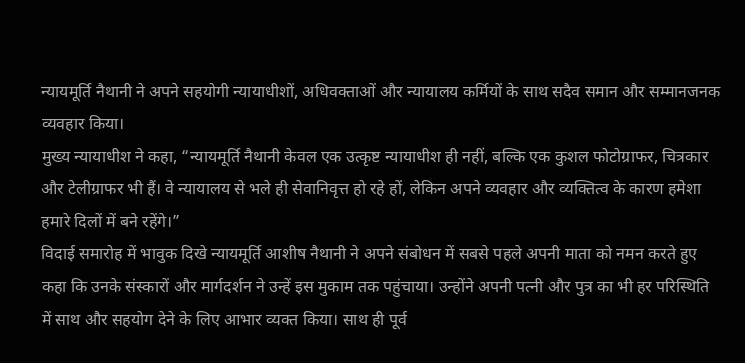न्यायमूर्ति नैथानी ने अपने सहयोगी न्यायाधीशों, अधिवक्ताओं और न्यायालय कर्मियों के साथ सदैव समान और सम्मानजनक व्यवहार किया।
मुख्य न्यायाधीश ने कहा, “न्यायमूर्ति नैथानी केवल एक उत्कृष्ट न्यायाधीश ही नहीं, बल्कि एक कुशल फोटोग्राफर, चित्रकार और टेलीग्राफर भी हैं। वे न्यायालय से भले ही सेवानिवृत्त हो रहे हों, लेकिन अपने व्यवहार और व्यक्तित्व के कारण हमेशा हमारे दिलों में बने रहेंगे।”
विदाई समारोह में भावुक दिखे न्यायमूर्ति आशीष नैथानी ने अपने संबोधन में सबसे पहले अपनी माता को नमन करते हुए कहा कि उनके संस्कारों और मार्गदर्शन ने उन्हें इस मुकाम तक पहुंचाया। उन्होंने अपनी पत्नी और पुत्र का भी हर परिस्थिति में साथ और सहयोग देने के लिए आभार व्यक्त किया। साथ ही पूर्व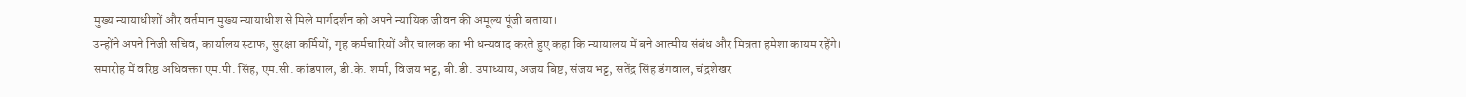मुख्य न्यायाधीशों और वर्तमान मुख्य न्यायाधीश से मिले मार्गदर्शन को अपने न्यायिक जीवन की अमूल्य पूंजी बताया।
उन्होंने अपने निजी सचिव, कार्यालय स्टाफ, सुरक्षा कर्मियों, गृह कर्मचारियों और चालक का भी धन्यवाद करते हुए कहा कि न्यायालय में बने आत्मीय संबंध और मित्रता हमेशा कायम रहेंगे।
समारोह में वरिष्ठ अधिवक्ता एम.पी. सिंह, एम.सी. कांडपाल, डी.के. शर्मा, विजय भट्ट, बी.डी. उपाध्याय, अजय बिष्ट, संजय भट्ट, सतेंद्र सिंह डंगवाल, चंद्रशेखर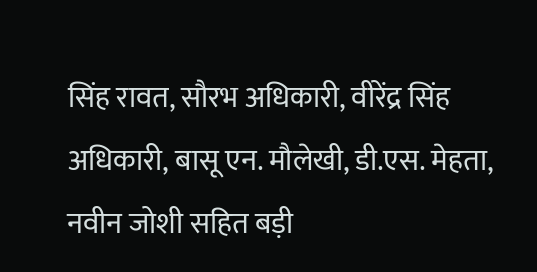सिंह रावत, सौरभ अधिकारी, वीरेंद्र सिंह अधिकारी, बासू एन. मौलेखी, डी.एस. मेहता, नवीन जोशी सहित बड़ी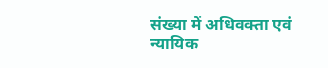संख्या में अधिवक्ता एवं न्यायिक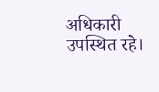अधिकारी उपस्थित रहे।